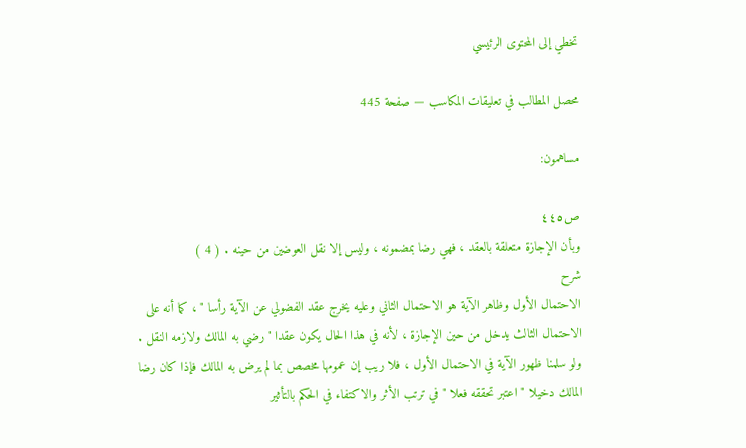تخطي إلى المحتوى الرئيسي

محصل المطالب في تعليقات المكاسب — صفحة 445

مساهمون:

ص٤٤٥
وبأن الإجازة متعلقة بالعقد ، فهي رضا بمضمونه ، وليس إلا نقل العوضين من حينه . ( 4 )
شرح
الاحتمال الأول وظاهر الآية هو الاحتمال الثاني وعليه يخرج عقد الفضولي عن الآية رأسا " ، كما أنه على الاحتمال الثالث يدخل من حين الإجازة ، لأنه في هذا الحال يكون عقدا " رضي به المالك ولازمه النقل . ولو سلمنا ظهور الآية في الاحتمال الأول ، فلا ريب إن عمومها مخصص بما لم يرض به المالك فإذا كان رضا المالك دخيلا " اعتبر تحققه فعلا " في ترتب الأثر والاكتفاء في الحكم بالتأثير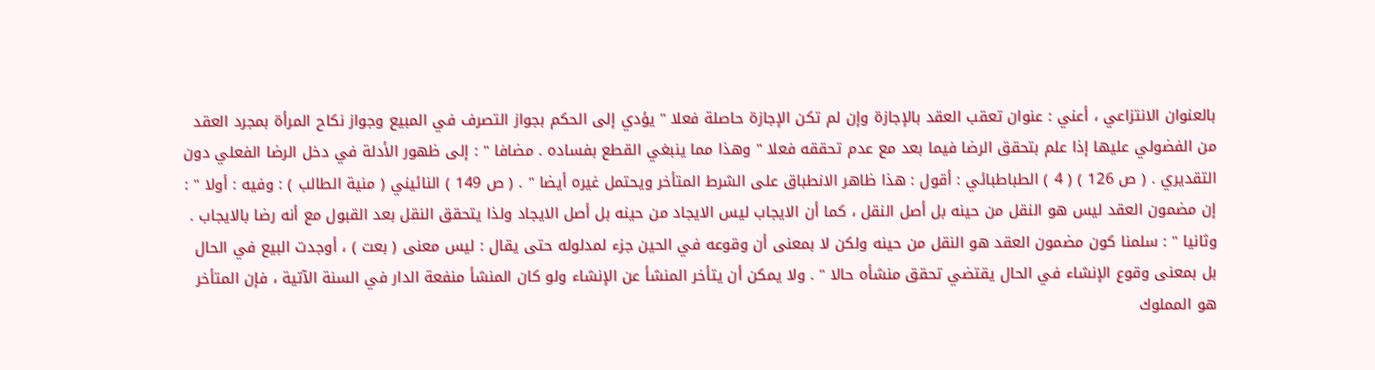بالعنوان الانتزاعي ، أعني : عنوان تعقب العقد بالإجازة وإن لم تكن الإجازة حاصلة فعلا " يؤدي إلى الحكم بجواز التصرف في المبيع وجواز نكاح المرأة بمجرد العقد من الفضولي عليها إذا علم بتحقق الرضا فيما بعد مع عدم تحققه فعلا " وهذا مما ينبغي القطع بفساده . مضافا " : إلى ظهور الأدلة في دخل الرضا الفعلي دون التقديري . ( ص 126 ) ( 4 ) الطباطبائي : أقول : هذا ظاهر الانطباق على الشرط المتأخر ويحتمل غيره أيضا " . ( ص 149 ) النائيني ( منية الطالب ) : وفيه : أولا " : إن مضمون العقد ليس هو النقل من حينه بل أصل النقل ، كما أن الايجاب ليس الايجاد من حينه بل أصل الايجاد ولذا يتحقق النقل بعد القبول مع أنه رضا بالايجاب . وثانيا " : سلمنا كون مضمون العقد هو النقل من حينه ولكن لا بمعنى أن وقوعه في الحين جزء لمدلوله حتى يقال : ليس معنى ( بعت ) ، أوجدت البيع في الحال بل بمعنى وقوع الإنشاء في الحال يقتضي تحقق منشأه حالا " . ولا يمكن أن يتأخر المنشأ عن الإنشاء ولو كان المنشأ منفعة الدار في السنة الآتية ، فإن المتأخر هو المملوك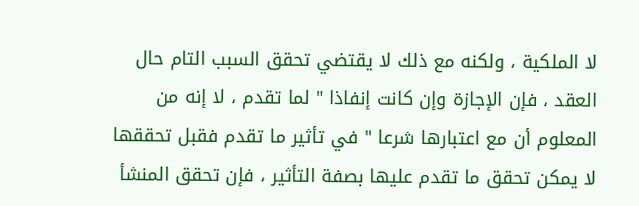لا الملكية ، ولكنه مع ذلك لا يقتضي تحقق السبب التام حال العقد ، فإن الإجازة وإن كانت إنفاذا " لما تقدم ، لا إنه من المعلوم أن مع اعتبارها شرعا " في تأثير ما تقدم فقبل تحققها لا يمكن تحقق ما تقدم عليها بصفة التأثير ، فإن تحقق المنشأ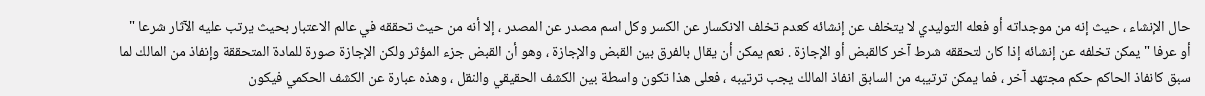حال الإنشاء ، حيث إنه من موجداته أو فعله التوليدي لا يتخلف عن إنشائه كعدم تخلف الانكسار عن الكسر وكل اسم مصدر عن المصدر ، إلا أنه من حيث تحققه في عالم الاعتبار بحيث يرتب عليه الآثار شرعا " أو عرفا " يمكن تخلفه عن إنشائه إذا كان لتحققه شرط آخر كالقبض أو الإجازة . نعم يمكن أن يقال بالفرق بين القبض والإجازة ، وهو أن القبض جزء المؤثر ولكن الإجازة صورة للمادة المتحققة وإنفاذ من المالك لما سبق كانفاذ الحاكم حكم مجتهد آخر ، فما يمكن ترتيبه من السابق انفاذ المالك يجب ترتيبه ، فعلى هذا تكون واسطة بين الكشف الحقيقي والنقل ، وهذه عبارة عن الكشف الحكمي فيكون